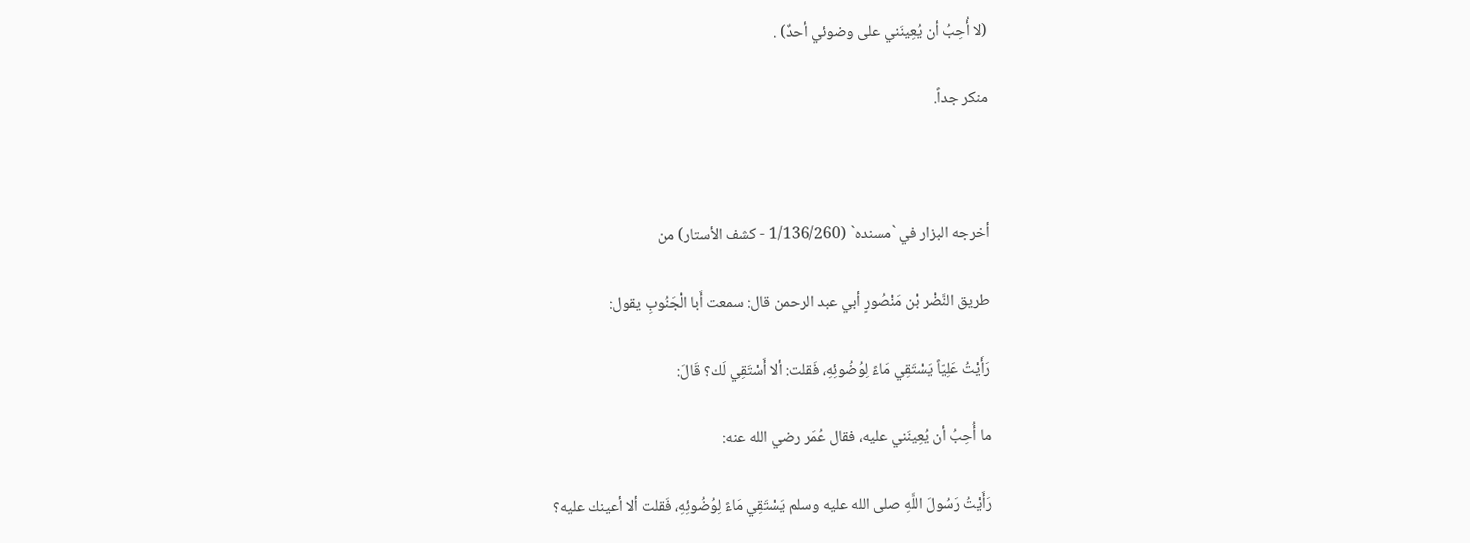(لا أُحِبُ أن يُعِينَني على وضوئي أحدٌ) .

منكر جداً.



أخرجه البزار في `مسنده` (1/136/260 - كشف الأستار) من

طريق النَّضْر بْن مَنْصُورٍ أبي عبد الرحمن قال: سمعت أَبا الْجَنُوبِ يقول:

رَأَيْتُ عَلِيّاً يَسْتَقِي مَاءً لِوُضُوئِهِ، فَقلت: ألا أَسْتَقِي لَك؟ قَالَ:

ما أُحِبُ أن يُعِينَني عليه، فقال عُمَر رضي الله عنه:

رَأَيْتُ رَسُولَ اللَّهِ صلى الله عليه وسلم يَسْتَقِي مَاءً لِوُضُوئِهِ، فَقلت ألا أعينك عليه؟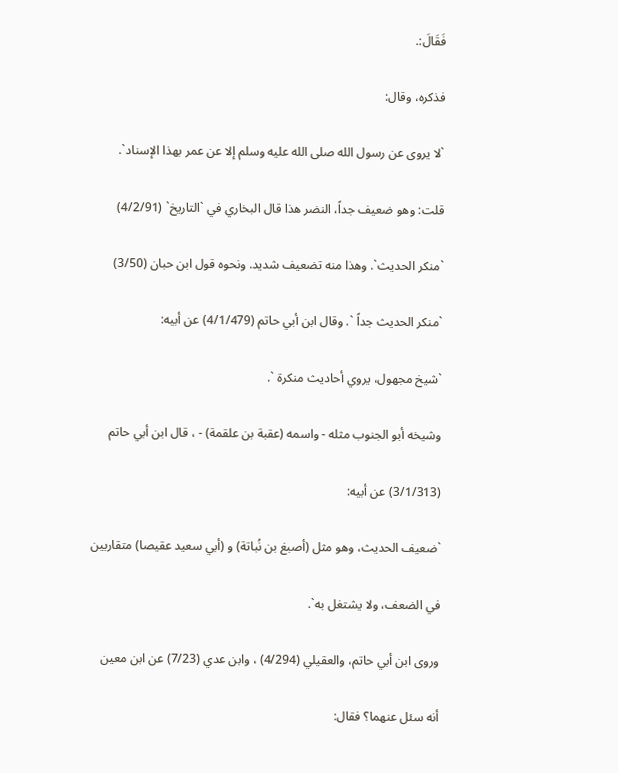فَقَالَ:.

فذكره، وقال:

`لا يروى عن رسول الله صلى الله عليه وسلم إلا عن عمر بهذا الإسناد`.

قلت: وهو ضعيف جداً، النضر هذا قال البخاري في `التاريخ` (4/2/91)

`منكر الحديث`. وهذا منه تضعيف شديد. ونحوه قول ابن حبان (3/50)

`منكر الحديث جداً `. وقال ابن أبي حاتم (4/1/479) عن أبيه:

`شيخ مجهول، يروي أحاديث منكرة `.

وشيخه أبو الجنوب مثله - واسمه (عقبة بن علقمة) - ، قال ابن أبي حاتم

(3/1/313) عن أبيه:

`ضعيف الحديث، وهو مثل (أصبغ بن نُباتة) و (أبي سعيد عقيصا) متقاربين

في الضعف، ولا يشتغل به`.

وروى ابن أبي حاتم، والعقيلي (4/294) ، وابن عدي (7/23) عن ابن معين

أنه سئل عنهما؟ فقال: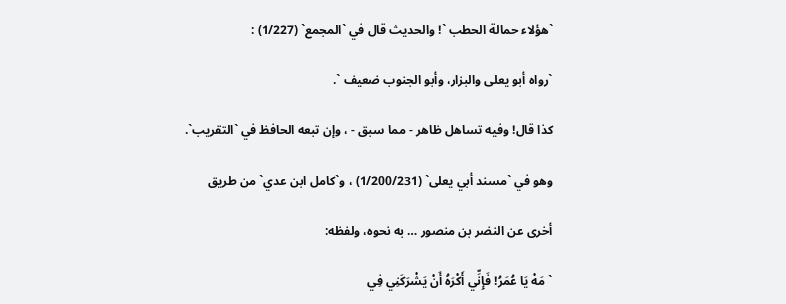`هؤلاء حمالة الحطب `! والحديث قال في `المجمع` (1/227) :

`رواه أبو يعلى والبزار، وأبو الجنوب ضعيف `.

كذا قال! وفيه تساهل ظاهر - مما سبق - ، وإن تبعه الحافظ في `التقريب`.

وهو في `مسند أبي يعلى` (1/200/231) ، و`كامل ابن عدي` من طريق

أخرى عن النضر بن منصور … به نحوه، ولفظه:

` مَهْ يَا عُمَرُ! فَإِنِّي أَكْرَهُ أَنْ يَشْرَكَنِي فِي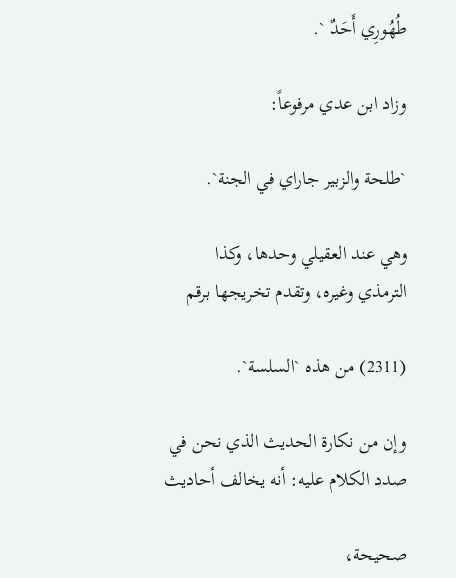طُهُورِي أَحَدٌ `.

وزاد ابن عدي مرفوعاً:

`طلحة والزبير جاراي في الجنة`.

وهي عند العقيلي وحدها، وكذا الترمذي وغيره، وتقدم تخريجها برقم

(2311) من هذه `السلسة`.

وإن من نكارة الحديث الذي نحن في صدد الكلام عليه: أنه يخالف أحاديث

صحيحة،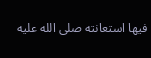فيها استعانته صلى الله عليه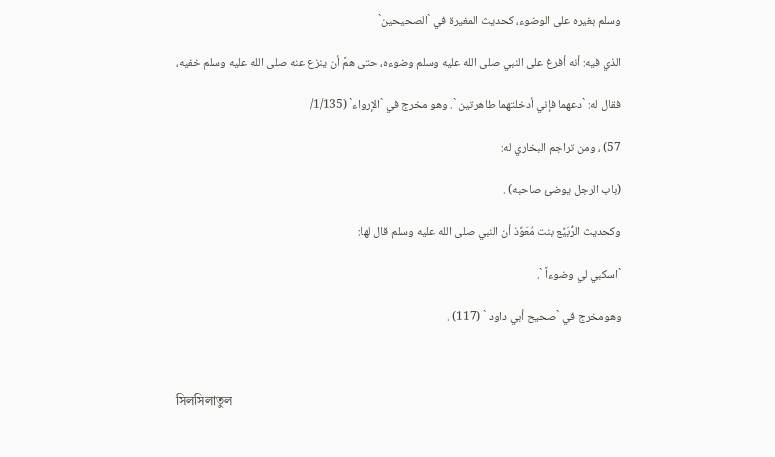وسلم بغيره على الوضوء، كحديث المغيرة في `الصحيحين`

الذي فيه: أنه أفرغ على النبي صلى الله عليه وسلم وضوءه، حتى همَّ أن ينزع عنه صلى الله عليه وسلم خفيه،

فقال له: `دعهما فإني أدخلتهما طاهرتين `. وهو مخرج في `الإرواء` (1/135/

57) ، ومن تراجم البخاري له:

(باب الرجل يوضئ صاحبه) .

وكحديث الرُّبَيِّع بنت مُعَوِّذ أن النبي صلى الله عليه وسلم قال لها:

`اسكبي لي وضوءاً `.

وهومخرج في `صحيح أبي داود ` (117) .



সিলসিলাতুল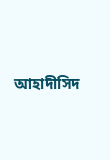আহাদীসিদ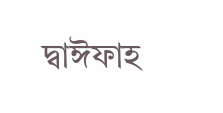দ্বাঈফাহ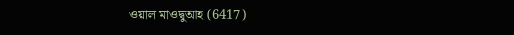ওয়াল মাওদ্বুআহ (6417)